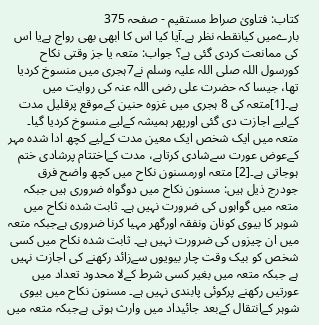کتاب: فتاویٰ صراط مستقیم - صفحہ 375
بارےمیں کیانقطہ نظر ہے۔آیا کیا اس کا ابھی بھی رواج ہےیا اس کی ممانعت کردی گئی ہے؟ جواب: متعہ یا جز وقتی نکاح کورسول اللہ صلی اللہ علیہ وسلم نے7ہجری میں منسوخ کردیا تھا، جیسا کہ حضرت علی رضی اللہ عنہ کی روایت میں ہے۔[1]متعہ کی 8 ہجری میں غزوہ حنین کےموقع پرقلیل مدت کےلیے اجازت دی گئی اورپھر ہمیشہ کےلیے منسوخ کردیا گیا۔ متعہ میں ایک شخص ایک معین مدت کےلیے کچھ ادا شدہ مہر کےعوض عورت سےشادی کرتاہے، مدت کےاختتام پرشادی ختم ہوجاتی ہے۔[2] متعہ اورمسنون نکاح میں کچھ واضح فرق جودرج ذیل ہیں: مسنون نکاح میں دوگواہ ضروری ہیں جبکہ متعہ میں گواہوں کی ضرورت نہیں ہے۔ ثابت شدہ نکاح میں شوہر کا بیوی کونان ونفقہ اورگھر مہیا کرنا ضروری ہےجبکہ متعہ میں ان چیزوں کی ضرورت نہیں ہے۔ ثابت شدہ نکاح میں کسی شخص کو بیک وقت چار بیویوں سےزائد رکھنے کی اجازت نہیں ہے جبکہ متعہ میں بغیر کسی شرط کےلا محدود تعداد میں عورتیں رکھنے پرکوئی پابندی نہیں ہے۔ مسنون نکاح میں بیوی شوہر کےانتقال کےبعد جائیداد میں وارث ہوتی ہےجبکہ متعہ میں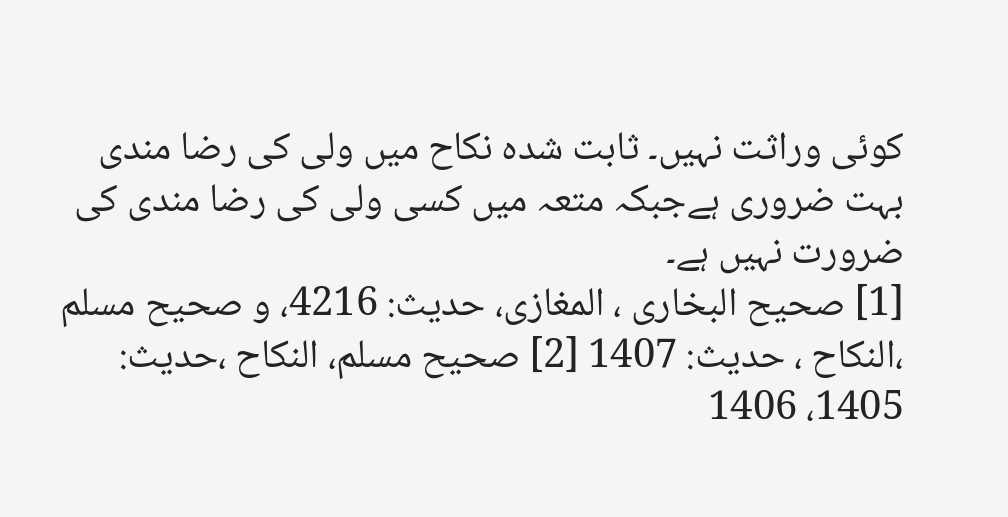کوئی وراثت نہیں۔ ثابت شدہ نکاح میں ولی کی رضا مندی بہت ضروری ہےجبکہ متعہ میں کسی ولی کی رضا مندی کی ضرورت نہیں ہے۔
[1] صحیح البخاری ، المغازی، حدیث: 4216، و صحیح مسلم ،النکاح ، حدیث: 1407 [2] صحیح مسلم، النکاح ،حدیث: 1405، 1406